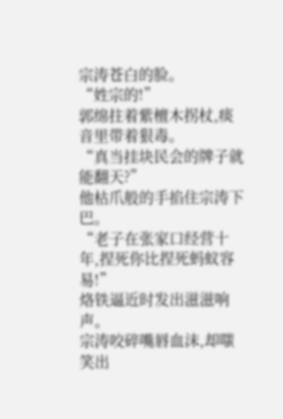宗涛苍白的脸。
“姓宗的!”
郭绵拄着紫檀木拐杖,痰音里带着狠毒。
“真当挂块民会的牌子就能翻天?”
他枯爪般的手掐住宗涛下巴。
“老子在张家口经营十年,捏死你比捏死蚂蚁容易!”
烙铁逼近时发出滋滋响声。
宗涛咬碎嘴唇血沫,却嗤笑出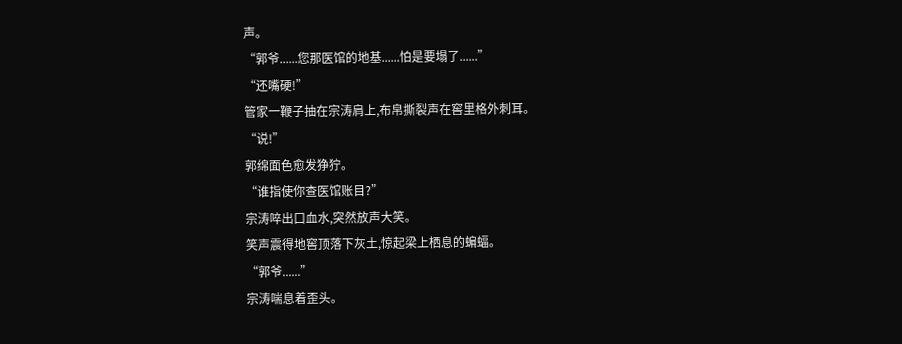声。
“郭爷......您那医馆的地基......怕是要塌了......”
“还嘴硬!”
管家一鞭子抽在宗涛肩上,布帛撕裂声在窖里格外刺耳。
“说!”
郭绵面色愈发狰狞。
“谁指使你查医馆账目?”
宗涛啐出口血水,突然放声大笑。
笑声震得地窖顶落下灰土,惊起梁上栖息的蝙蝠。
“郭爷......”
宗涛喘息着歪头。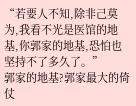“若要人不知,除非己莫为,我看不光是医馆的地基,你郭家的地基,恐怕也坚持不了多久了。”
郭家的地基?郭家最大的倚仗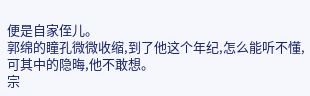便是自家侄儿。
郭绵的瞳孔微微收缩,到了他这个年纪,怎么能听不懂,可其中的隐晦,他不敢想。
宗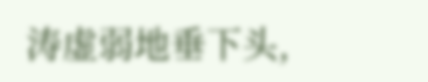涛虚弱地垂下头,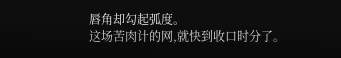唇角却勾起弧度。
这场苦肉计的网,就快到收口时分了。